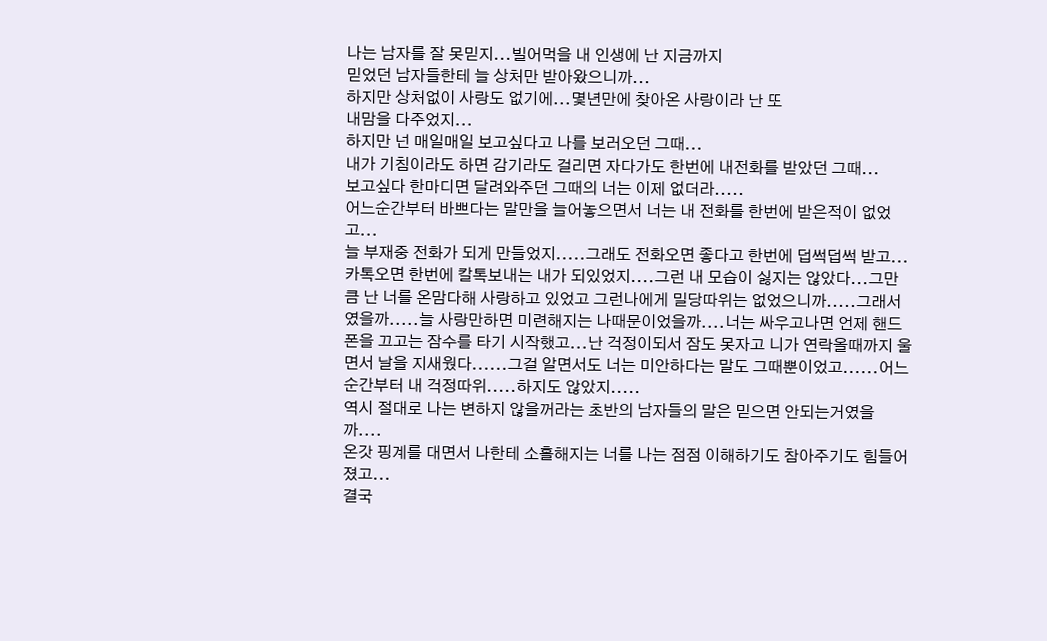나는 남자를 잘 못믿지...빌어먹을 내 인생에 난 지금까지
믿었던 남자들한테 늘 상처만 받아왔으니까...
하지만 상처없이 사랑도 없기에...몇년만에 찾아온 사랑이라 난 또
내맘을 다주었지...
하지만 넌 매일매일 보고싶다고 나를 보러오던 그때...
내가 기침이라도 하면 감기라도 걸리면 자다가도 한번에 내전화를 받았던 그때...
보고싶다 한마디면 달려와주던 그때의 너는 이제 없더라.....
어느순간부터 바쁘다는 말만을 늘어놓으면서 너는 내 전화를 한번에 받은적이 없었고...
늘 부재중 전화가 되게 만들었지.....그래도 전화오면 좋다고 한번에 덥썩덥썩 받고...카톡오면 한번에 칼톡보내는 내가 되있었지....그런 내 모습이 싫지는 않았다...그만큼 난 너를 온맘다해 사랑하고 있었고 그런나에게 밀당따위는 없었으니까.....그래서였을까.....늘 사랑만하면 미련해지는 나때문이었을까....너는 싸우고나면 언제 핸드폰을 끄고는 잠수를 타기 시작했고...난 걱정이되서 잠도 못자고 니가 연락올때까지 울면서 날을 지새웠다......그걸 알면서도 너는 미안하다는 말도 그때뿐이었고......어느순간부터 내 걱정따위.....하지도 않았지.....
역시 절대로 나는 변하지 않을꺼라는 초반의 남자들의 말은 믿으면 안되는거였을까....
온갓 핑계를 대면서 나한테 소홀해지는 너를 나는 점점 이해하기도 참아주기도 힘들어졌고...
결국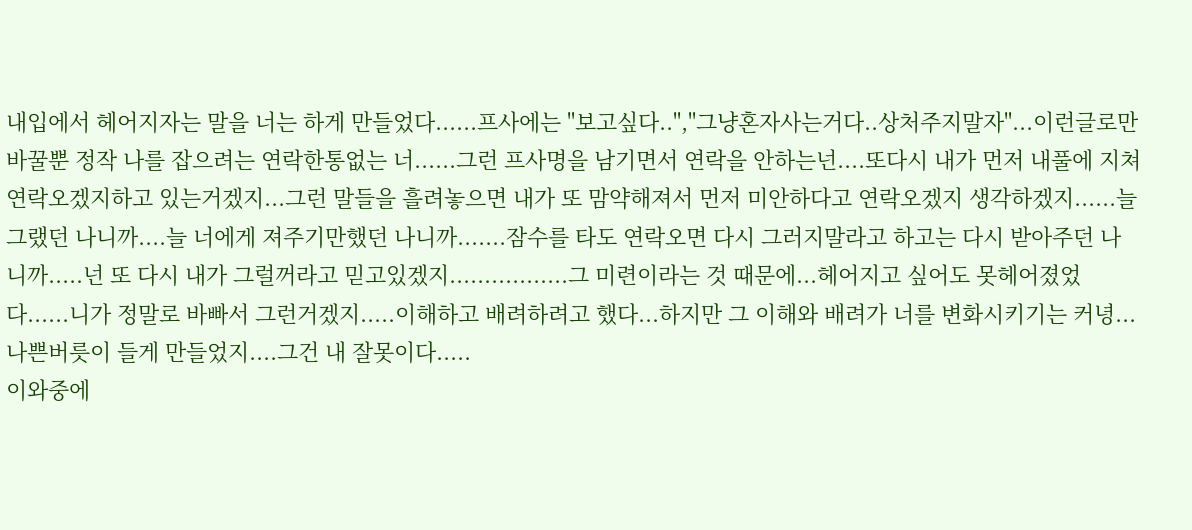내입에서 헤어지자는 말을 너는 하게 만들었다......프사에는 "보고싶다..","그냥혼자사는거다..상처주지말자"...이런글로만 바꿀뿐 정작 나를 잡으려는 연락한통없는 너......그런 프사명을 남기면서 연락을 안하는넌....또다시 내가 먼저 내풀에 지쳐 연락오겠지하고 있는거겠지...그런 말들을 흘려놓으면 내가 또 맘약해져서 먼저 미안하다고 연락오겠지 생각하겠지......늘 그랬던 나니까....늘 너에게 져주기만했던 나니까.......잠수를 타도 연락오면 다시 그러지말라고 하고는 다시 받아주던 나니까.....넌 또 다시 내가 그럴꺼라고 믿고있겠지.................그 미련이라는 것 때문에...헤어지고 싶어도 못헤어졌었다......니가 정말로 바빠서 그런거겠지.....이해하고 배려하려고 했다...하지만 그 이해와 배려가 너를 변화시키기는 커녕...나쁜버릇이 들게 만들었지....그건 내 잘못이다.....
이와중에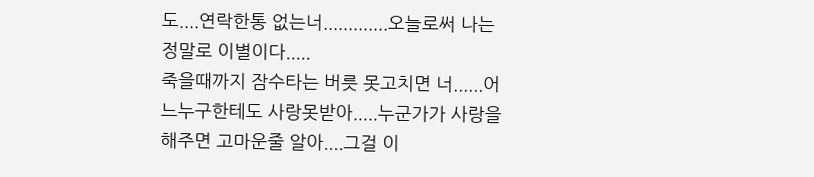도....연락한통 없는너.............오늘로써 나는 정말로 이별이다.....
죽을때까지 잠수타는 버릇 못고치면 너......어느누구한테도 사랑못받아.....누군가가 사랑을 해주면 고마운줄 알아....그걸 이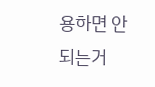용하면 안되는거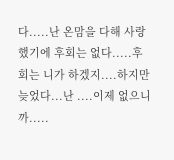다.....난 온맘을 다해 사랑했기에 후회는 없다.....후회는 니가 하겠지....하지만 늦었다...난 ....이제 없으니까.....